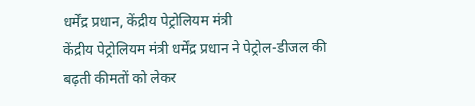धर्मेंद्र प्रधान, केंद्रीय पेट्रोलियम मंत्री
केंद्रीय पेट्रोलियम मंत्री धर्मेंद्र प्रधान ने पेट्रोल-डीजल की बढ़ती कीमतों को लेकर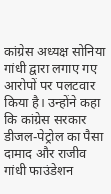कांग्रेस अध्यक्ष सोनिया गांधी द्वारा लगाए गए आरोपों पर पलटवार किया है। उन्होंने कहा कि कांग्रेस सरकार डीजल-पेट्रोल का पैसा दामाद और राजीव गांधी फाउंडेशन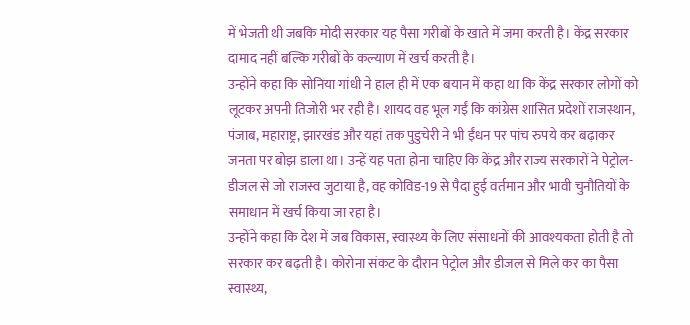में भेजती थी जबकि मोदी सरकार यह पैसा गरीबों के खाते में जमा करती है। केंद्र सरकार दामाद नहीं बल्कि गरीबों के कल्याण में खर्च करती है।
उन्होंने कहा कि सोनिया गांधी ने हाल ही में एक बयान में कहा था कि केंद्र सरकार लोगों को लूटकर अपनी तिजोरी भर रही है। शायद वह भूल गईं कि कांग्रेस शासित प्रदेशों राजस्थान, पंजाब, महाराष्ट्र, झारखंड और यहां तक पुडुचेरी ने भी ईंधन पर पांच रुपये कर बढ़ाकर जनता पर बोझ डाला था। उन्हें यह पता होना चाहिए कि केंद्र और राज्य सरकारों ने पेट्रोल-डीजल से जो राजस्व जुटाया है, वह कोविड-19 से पैदा हुई वर्तमान और भावी चुनौतियों के समाधान में खर्च किया जा रहा है।
उन्होंने कहा कि देश में जब विकास, स्वास्थ्य के लिए संसाधनों की आवश्यकता होती है तो सरकार कर बढ़ती है। कोरोना संकट के दौरान पेट्रोल और डीजल से मिले कर का पैसा स्वास्थ्य,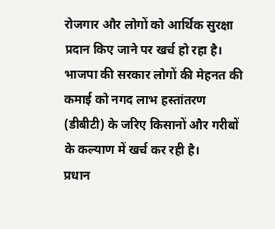रोजगार और लोगों को आर्थिक सुरक्षा प्रदान किए जाने पर खर्च हो रहा है। भाजपा की सरकार लोगों की मेहनत की कमाई को नगद लाभ हस्तांतरण (डीबीटी) के जरिए किसानों और गरीबों के कल्याण में खर्च कर रही है।
प्रधान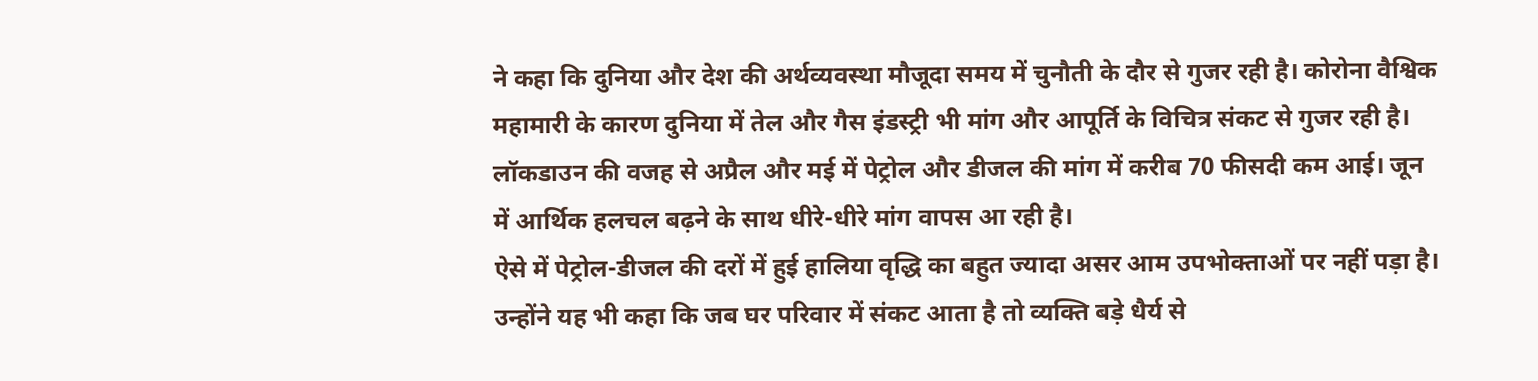ने कहा कि दुनिया और देश की अर्थव्यवस्था मौजूदा समय में चुनौती के दौर से गुजर रही है। कोरोना वैश्विक महामारी के कारण दुनिया में तेल और गैस इंडस्ट्री भी मांग और आपूर्ति के विचित्र संकट से गुजर रही है। लॉकडाउन की वजह से अप्रैल और मई में पेट्रोल और डीजल की मांग में करीब 70 फीसदी कम आई। जून में आर्थिक हलचल बढ़ने के साथ धीरे-धीरे मांग वापस आ रही है।
ऐसे में पेट्रोल-डीजल की दरों में हुई हालिया वृद्धि का बहुत ज्यादा असर आम उपभोक्ताओं पर नहीं पड़ा है। उन्होंने यह भी कहा कि जब घर परिवार में संकट आता है तो व्यक्ति बड़े धैर्य से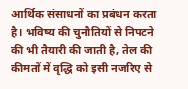आर्थिक संसाधनों का प्रबंधन करता है। भविष्य की चुनौतियों से निपटने की भी तैयारी की जाती है, तेल की कीमतों में वृद्धि को इसी नजरिए से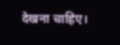देखना चाहिए।